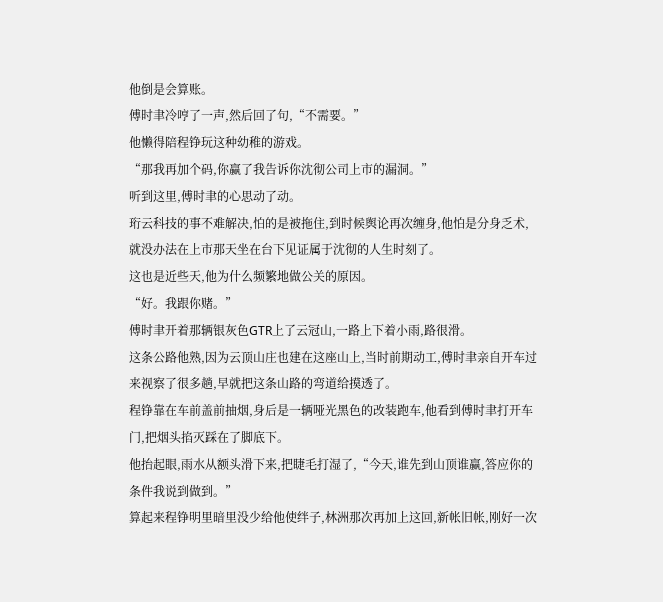他倒是会算账。
傅时聿冷哼了一声,然后回了句,“不需要。”
他懒得陪程铮玩这种幼稚的游戏。
“那我再加个码,你赢了我告诉你沈彻公司上市的漏洞。”
听到这里,傅时聿的心思动了动。
珩云科技的事不难解决,怕的是被拖住,到时候舆论再次缠身,他怕是分身乏术,就没办法在上市那天坐在台下见证属于沈彻的人生时刻了。
这也是近些天,他为什么频繁地做公关的原因。
“好。我跟你赌。”
傅时聿开着那辆银灰色GTR上了云冠山,一路上下着小雨,路很滑。
这条公路他熟,因为云顶山庄也建在这座山上,当时前期动工,傅时聿亲自开车过来视察了很多趟,早就把这条山路的弯道给摸透了。
程铮靠在车前盖前抽烟,身后是一辆哑光黑色的改装跑车,他看到傅时聿打开车门,把烟头掐灭踩在了脚底下。
他抬起眼,雨水从额头滑下来,把睫毛打湿了,“今天,谁先到山顶谁赢,答应你的条件我说到做到。”
算起来程铮明里暗里没少给他使绊子,林洲那次再加上这回,新帐旧帐,刚好一次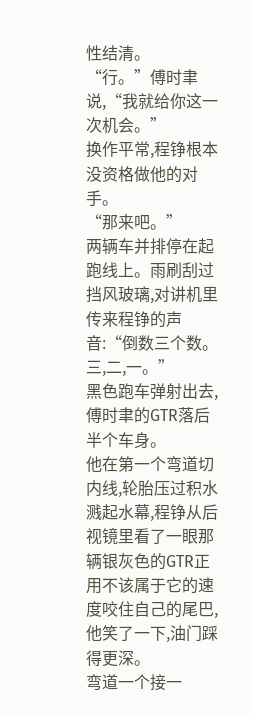性结清。
“行。”傅时聿说,“我就给你这一次机会。”
换作平常,程铮根本没资格做他的对手。
“那来吧。”
两辆车并排停在起跑线上。雨刷刮过挡风玻璃,对讲机里传来程铮的声音:“倒数三个数。三,二,一。”
黑色跑车弹射出去,傅时聿的GTR落后半个车身。
他在第一个弯道切内线,轮胎压过积水溅起水幕,程铮从后视镜里看了一眼那辆银灰色的GTR正用不该属于它的速度咬住自己的尾巴,他笑了一下,油门踩得更深。
弯道一个接一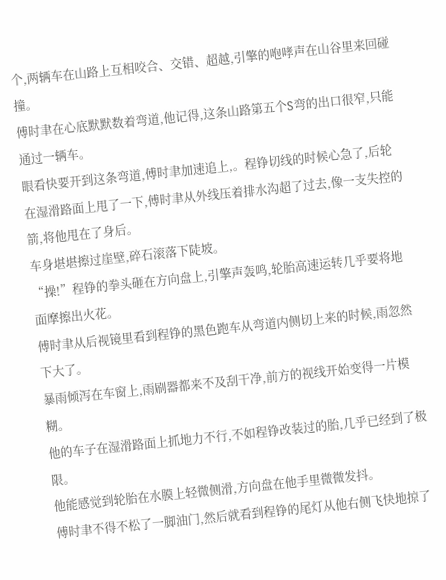个,两辆车在山路上互相咬合、交错、超越,引擎的咆哮声在山谷里来回碰撞。
傅时聿在心底默默数着弯道,他记得,这条山路第五个S弯的出口很窄,只能通过一辆车。
眼看快要开到这条弯道,傅时聿加速追上,。程铮切线的时候心急了,后轮在湿滑路面上甩了一下,傅时聿从外线压着排水沟超了过去,像一支失控的箭,将他甩在了身后。
车身堪堪擦过崖壁,碎石滚落下陡坡。
“操!”程铮的拳头砸在方向盘上,引擎声轰鸣,轮胎高速运转几乎要将地面摩擦出火花。
傅时聿从后视镜里看到程铮的黑色跑车从弯道内侧切上来的时候,雨忽然下大了。
暴雨倾泻在车窗上,雨刷器都来不及刮干净,前方的视线开始变得一片模糊。
他的车子在湿滑路面上抓地力不行,不如程铮改装过的胎,几乎已经到了极限。
他能感觉到轮胎在水膜上轻微侧滑,方向盘在他手里微微发抖。
傅时聿不得不松了一脚油门,然后就看到程铮的尾灯从他右侧飞快地掠了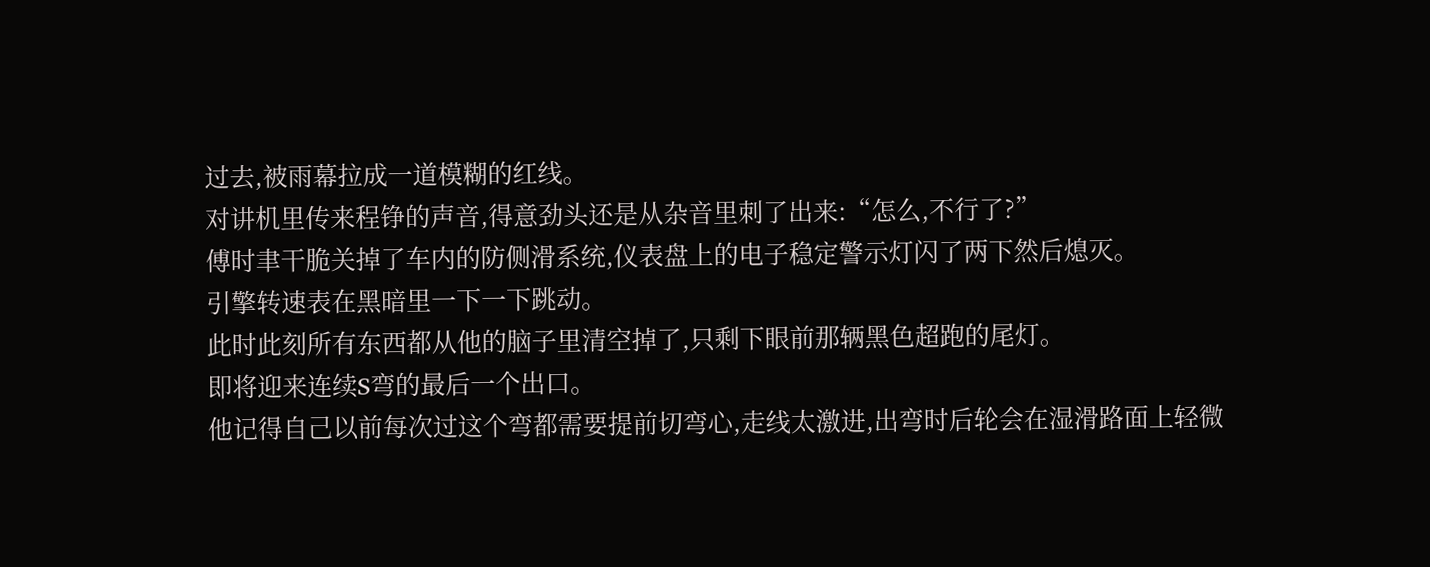过去,被雨幕拉成一道模糊的红线。
对讲机里传来程铮的声音,得意劲头还是从杂音里刺了出来:“怎么,不行了?”
傅时聿干脆关掉了车内的防侧滑系统,仪表盘上的电子稳定警示灯闪了两下然后熄灭。
引擎转速表在黑暗里一下一下跳动。
此时此刻所有东西都从他的脑子里清空掉了,只剩下眼前那辆黑色超跑的尾灯。
即将迎来连续S弯的最后一个出口。
他记得自己以前每次过这个弯都需要提前切弯心,走线太激进,出弯时后轮会在湿滑路面上轻微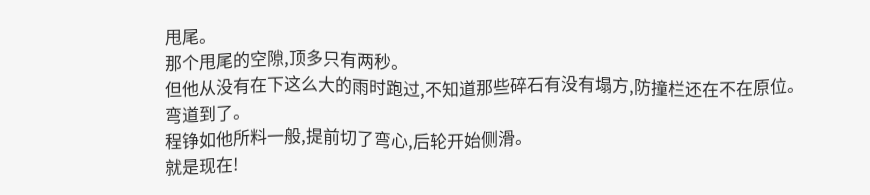甩尾。
那个甩尾的空隙,顶多只有两秒。
但他从没有在下这么大的雨时跑过,不知道那些碎石有没有塌方,防撞栏还在不在原位。
弯道到了。
程铮如他所料一般,提前切了弯心,后轮开始侧滑。
就是现在!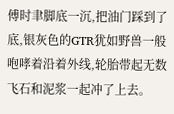傅时聿脚底一沉,把油门踩到了底,银灰色的GTR犹如野兽一般咆哮着沿着外线,轮胎带起无数飞石和泥浆一起冲了上去。